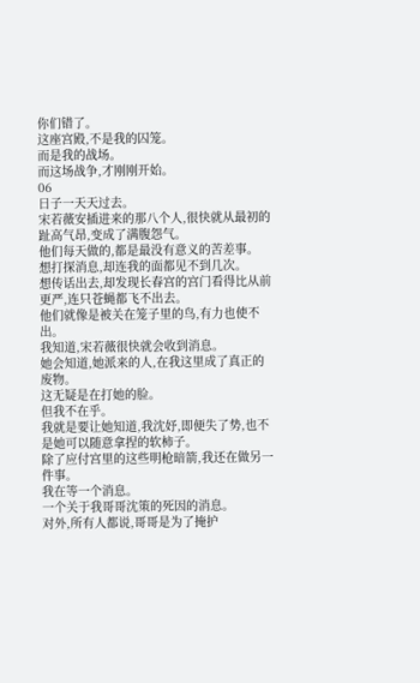你们错了。
这座宫殿,不是我的囚笼。
而是我的战场。
而这场战争,才刚刚开始。
06
日子一天天过去。
宋若薇安插进来的那八个人,很快就从最初的趾高气昂,变成了满腹怨气。
他们每天做的,都是最没有意义的苦差事。
想打探消息,却连我的面都见不到几次。
想传话出去,却发现长春宫的宫门看得比从前更严,连只苍蝇都飞不出去。
他们就像是被关在笼子里的鸟,有力也使不出。
我知道,宋若薇很快就会收到消息。
她会知道,她派来的人,在我这里成了真正的废物。
这无疑是在打她的脸。
但我不在乎。
我就是要让她知道,我沈妤,即便失了势,也不是她可以随意拿捏的软柿子。
除了应付宫里的这些明枪暗箭,我还在做另一件事。
我在等一个消息。
一个关于我哥哥沈策的死因的消息。
对外,所有人都说,哥哥是为了掩护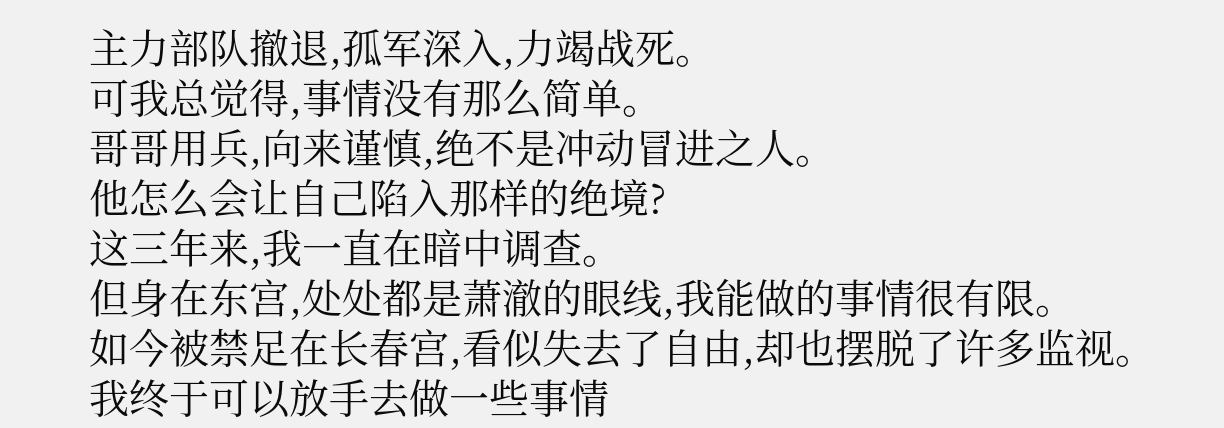主力部队撤退,孤军深入,力竭战死。
可我总觉得,事情没有那么简单。
哥哥用兵,向来谨慎,绝不是冲动冒进之人。
他怎么会让自己陷入那样的绝境?
这三年来,我一直在暗中调查。
但身在东宫,处处都是萧澈的眼线,我能做的事情很有限。
如今被禁足在长春宫,看似失去了自由,却也摆脱了许多监视。
我终于可以放手去做一些事情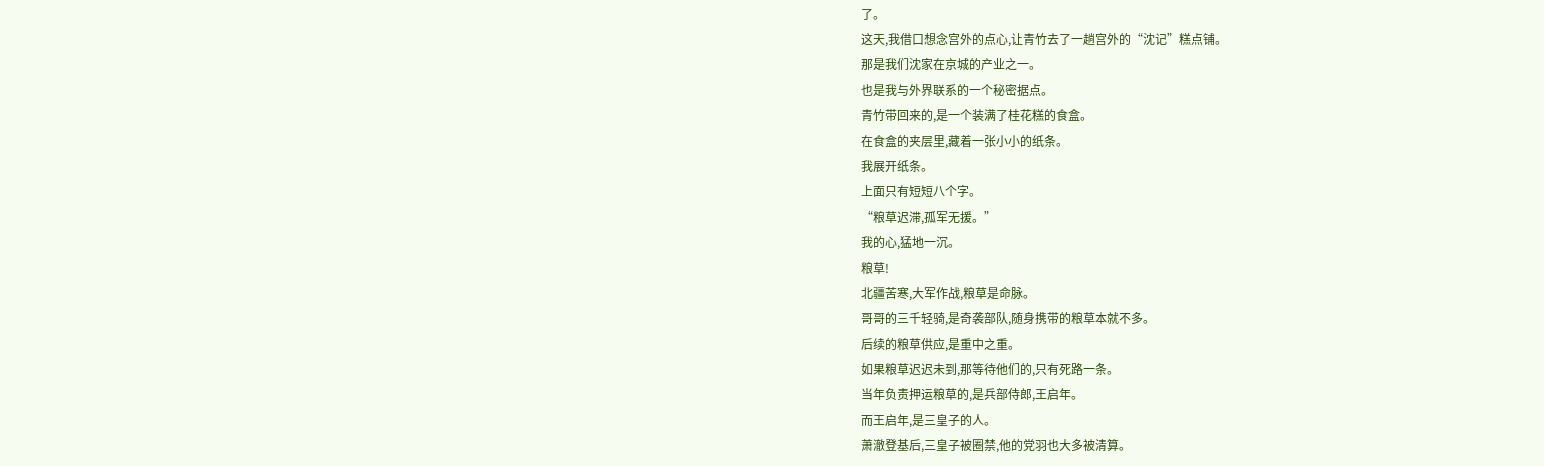了。
这天,我借口想念宫外的点心,让青竹去了一趟宫外的“沈记”糕点铺。
那是我们沈家在京城的产业之一。
也是我与外界联系的一个秘密据点。
青竹带回来的,是一个装满了桂花糕的食盒。
在食盒的夹层里,藏着一张小小的纸条。
我展开纸条。
上面只有短短八个字。
“粮草迟滞,孤军无援。”
我的心,猛地一沉。
粮草!
北疆苦寒,大军作战,粮草是命脉。
哥哥的三千轻骑,是奇袭部队,随身携带的粮草本就不多。
后续的粮草供应,是重中之重。
如果粮草迟迟未到,那等待他们的,只有死路一条。
当年负责押运粮草的,是兵部侍郎,王启年。
而王启年,是三皇子的人。
萧澈登基后,三皇子被圈禁,他的党羽也大多被清算。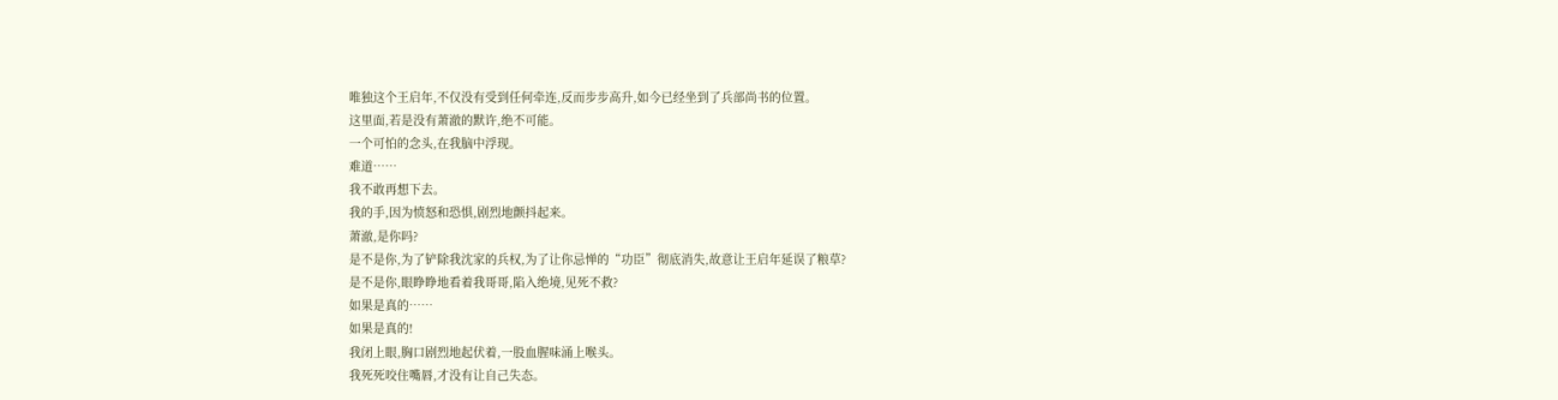唯独这个王启年,不仅没有受到任何牵连,反而步步高升,如今已经坐到了兵部尚书的位置。
这里面,若是没有萧澈的默许,绝不可能。
一个可怕的念头,在我脑中浮现。
难道……
我不敢再想下去。
我的手,因为愤怒和恐惧,剧烈地颤抖起来。
萧澈,是你吗?
是不是你,为了铲除我沈家的兵权,为了让你忌惮的“功臣”彻底消失,故意让王启年延误了粮草?
是不是你,眼睁睁地看着我哥哥,陷入绝境,见死不救?
如果是真的……
如果是真的!
我闭上眼,胸口剧烈地起伏着,一股血腥味涌上喉头。
我死死咬住嘴唇,才没有让自己失态。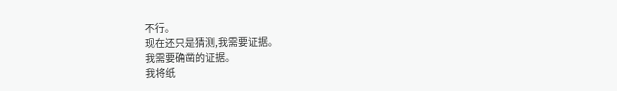不行。
现在还只是猜测,我需要证据。
我需要确凿的证据。
我将纸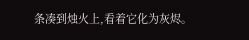条凑到烛火上,看着它化为灰烬。